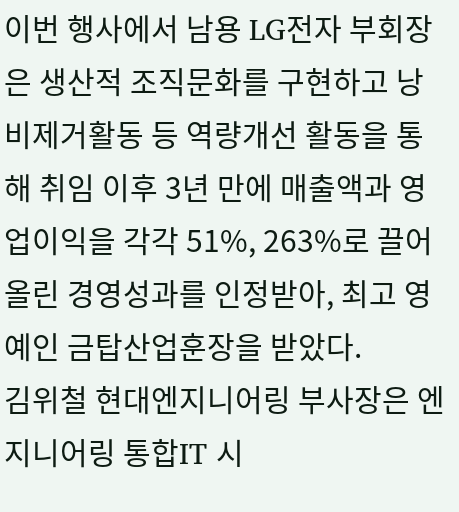이번 행사에서 남용 LG전자 부회장은 생산적 조직문화를 구현하고 낭비제거활동 등 역량개선 활동을 통해 취임 이후 3년 만에 매출액과 영업이익을 각각 51%, 263%로 끌어올린 경영성과를 인정받아, 최고 영예인 금탑산업훈장을 받았다.
김위철 현대엔지니어링 부사장은 엔지니어링 통합IT 시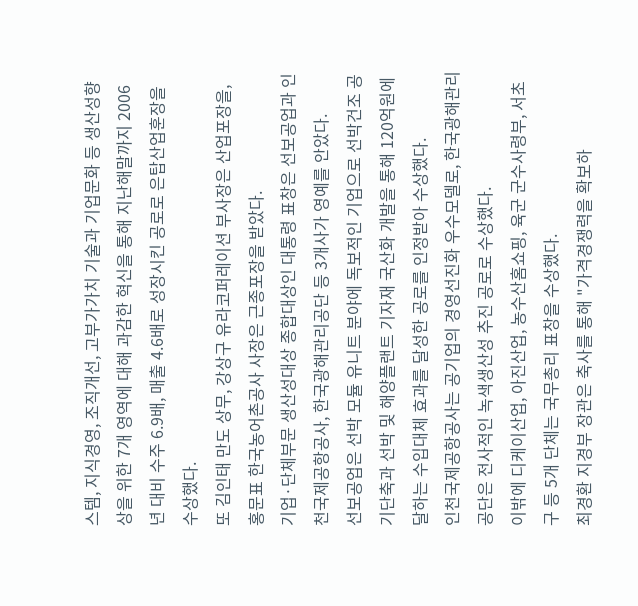스템, 지식경영, 조직개선, 고부가가치 기술과 기업문화 등 생산성향상을 위한 7개 영역에 대해 과감한 혁신을 통해 지난해말까지 2006년 대비 수주 6.9배, 매출 4.6배로 성장시킨 공로로 은탑산업훈장을 수상했다.
또 김인태 만도 상무, 강상구 유라코퍼레이션 부사장은 산업포장을, 홍문표 한국농어촌공사 사장은 근종포장을 받았다.
기업·단체부문 생산성대상 종합대상인 대통령 표창은 선보공업과 인천국제공항공사, 한국광해관리공단 등 3개사가 영예를 안았다.
선보공업은 선박 모듈 유니트 분야에 독보적인 기업으로 선박건조 공기단축과 선박 및 해양플랜트 기자재 국산화 개발을 통해 120억원에 달하는 수입대체 효과를 달성한 공로를 인정받아 수상했다.
인천국제공항공사는 공기업의 경영선진화 우수모델로, 한국광해관리공단은 전사적인 녹색생산성 추진 공로로 수상했다.
이밖에 디케이산업, 아진산업, 농수산홈쇼핑, 육군 군수사령부, 서초구 등 5개 단체는 국무총리 표창을 수상했다.
최경환 지경부 장관은 축사를 통해 "가격경쟁력을 확보하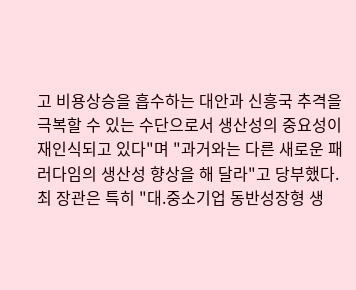고 비용상승을 흡수하는 대안과 신흥국 추격을 극복할 수 있는 수단으로서 생산성의 중요성이 재인식되고 있다"며 "과거와는 다른 새로운 패러다임의 생산성 향상을 해 달라"고 당부했다.
최 장관은 특히 "대.중소기업 동반성장형 생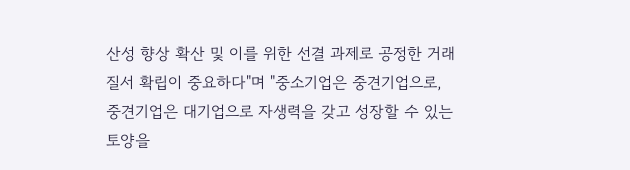산성 향상 확산 및 이를 위한 선결 과제로 공정한 거래질서 확립이 중요하다"며 "중소기업은 중견기업으로, 중견기업은 대기업으로 자생력을 갖고 성장할 수 있는 토양을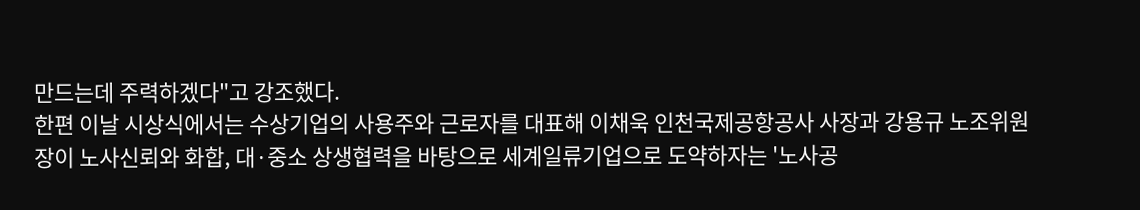만드는데 주력하겠다"고 강조했다.
한편 이날 시상식에서는 수상기업의 사용주와 근로자를 대표해 이채욱 인천국제공항공사 사장과 강용규 노조위원장이 노사신뢰와 화합, 대·중소 상생협력을 바탕으로 세계일류기업으로 도약하자는 '노사공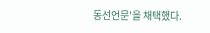동선언문'을 채택했다.